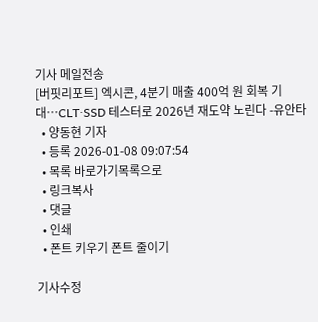기사 메일전송
[버핏리포트] 엑시콘, 4분기 매출 400억 원 회복 기대…CLT·SSD 테스터로 2026년 재도약 노린다 -유안타
  • 양동현 기자
  • 등록 2026-01-08 09:07:54
  • 목록 바로가기목록으로
  • 링크복사
  • 댓글
  • 인쇄
  • 폰트 키우기 폰트 줄이기

기사수정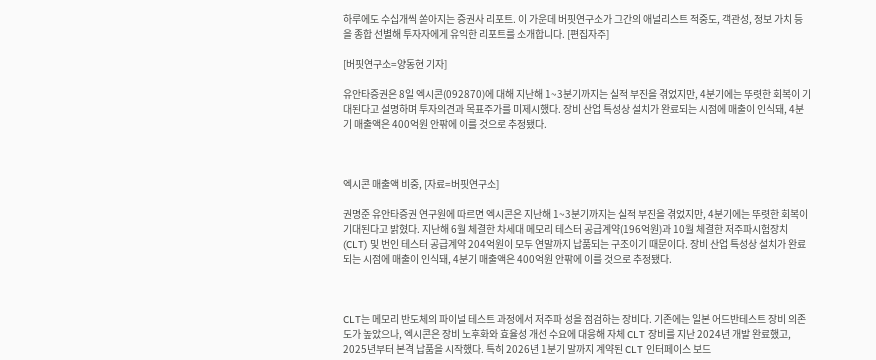하루에도 수십개씩 쏟아지는 증권사 리포트. 이 가운데 버핏연구소가 그간의 애널리스트 적중도, 객관성, 정보 가치 등을 종합 선별해 투자자에게 유익한 리포트를 소개합니다. [편집자주]

[버핏연구소=양동현 기자]

유안타증권은 8일 엑시콘(092870)에 대해 지난해 1~3분기까지는 실적 부진을 겪었지만, 4분기에는 뚜렷한 회복이 기대된다고 설명하며 투자의견과 목표주가를 미제시했다. 장비 산업 특성상 설치가 완료되는 시점에 매출이 인식돼, 4분기 매출액은 400억원 안팎에 이를 것으로 추정됐다.



엑시콘 매출액 비중, [자료=버핏연구소]

권명준 유안타증권 연구원에 따르면 엑시콘은 지난해 1~3분기까지는 실적 부진을 겪었지만, 4분기에는 뚜렷한 회복이 기대된다고 밝혔다. 지난해 6월 체결한 차세대 메모리 테스터 공급계약(196억원)과 10월 체결한 저주파시험장치(CLT) 및 번인 테스터 공급계약 204억원이 모두 연말까지 납품되는 구조이기 때문이다. 장비 산업 특성상 설치가 완료되는 시점에 매출이 인식돼, 4분기 매출액은 400억원 안팎에 이를 것으로 추정됐다.



CLT는 메모리 반도체의 파이널 테스트 과정에서 저주파 성을 점검하는 장비다. 기존에는 일본 어드반테스트 장비 의존도가 높았으나, 엑시콘은 장비 노후화와 효율성 개선 수요에 대응해 자체 CLT 장비를 지난 2024년 개발 완료했고, 2025년부터 본격 납품을 시작했다. 특히 2026년 1분기 말까지 계약된 CLT 인터페이스 보드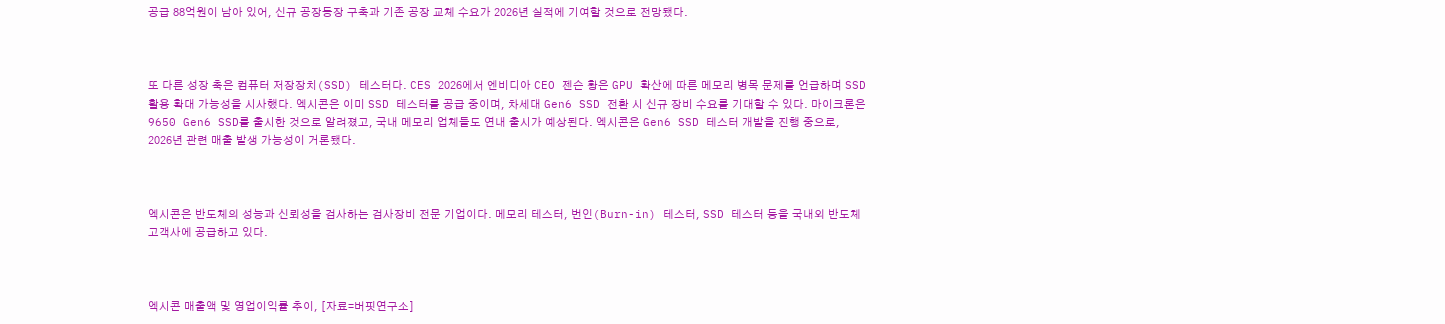공급 88억원이 남아 있어, 신규 공장동장 구축과 기존 공장 교체 수요가 2026년 실적에 기여할 것으로 전망됐다.



또 다른 성장 축은 컴퓨터 저장장치(SSD) 테스터다. CES 2026에서 엔비디아 CEO 젠슨 황은 GPU 확산에 따른 메모리 병목 문제를 언급하며 SSD 활용 확대 가능성을 시사했다. 엑시콘은 이미 SSD 테스터를 공급 중이며, 차세대 Gen6 SSD 전환 시 신규 장비 수요를 기대할 수 있다. 마이크론은 9650 Gen6 SSD를 출시한 것으로 알려졌고, 국내 메모리 업체들도 연내 출시가 예상된다. 엑시콘은 Gen6 SSD 테스터 개발을 진행 중으로, 2026년 관련 매출 발생 가능성이 거론됐다.



엑시콘은 반도체의 성능과 신뢰성을 검사하는 검사장비 전문 기업이다. 메모리 테스터, 번인(Burn-in) 테스터, SSD 테스터 등을 국내외 반도체 고객사에 공급하고 있다.



엑시콘 매출액 및 영업이익률 추이, [자료=버핏연구소]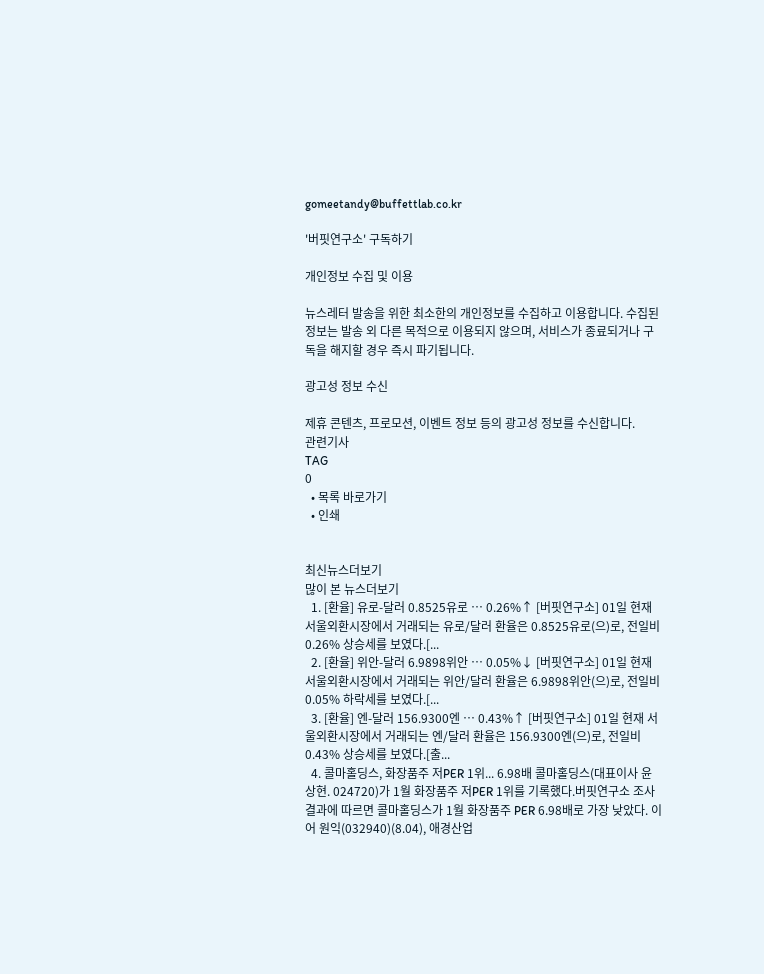gomeetandy@buffettlab.co.kr

'버핏연구소' 구독하기

개인정보 수집 및 이용

뉴스레터 발송을 위한 최소한의 개인정보를 수집하고 이용합니다. 수집된 정보는 발송 외 다른 목적으로 이용되지 않으며, 서비스가 종료되거나 구독을 해지할 경우 즉시 파기됩니다.

광고성 정보 수신

제휴 콘텐츠, 프로모션, 이벤트 정보 등의 광고성 정보를 수신합니다.
관련기사
TAG
0
  • 목록 바로가기
  • 인쇄


최신뉴스더보기
많이 본 뉴스더보기
  1. [환율] 유로-달러 0.8525유로 … 0.26%↑ [버핏연구소] 01일 현재 서울외환시장에서 거래되는 유로/달러 환율은 0.8525유로(으)로, 전일비 0.26% 상승세를 보였다.[...
  2. [환율] 위안-달러 6.9898위안 … 0.05%↓ [버핏연구소] 01일 현재 서울외환시장에서 거래되는 위안/달러 환율은 6.9898위안(으)로, 전일비 0.05% 하락세를 보였다.[...
  3. [환율] 엔-달러 156.9300엔 … 0.43%↑ [버핏연구소] 01일 현재 서울외환시장에서 거래되는 엔/달러 환율은 156.9300엔(으)로, 전일비 0.43% 상승세를 보였다.[출...
  4. 콜마홀딩스, 화장품주 저PER 1위... 6.98배 콜마홀딩스(대표이사 윤상현. 024720)가 1월 화장품주 저PER 1위를 기록했다.버핏연구소 조사 결과에 따르면 콜마홀딩스가 1월 화장품주 PER 6.98배로 가장 낮았다. 이어 원익(032940)(8.04), 애경산업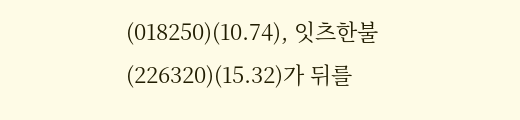(018250)(10.74), 잇츠한불(226320)(15.32)가 뒤를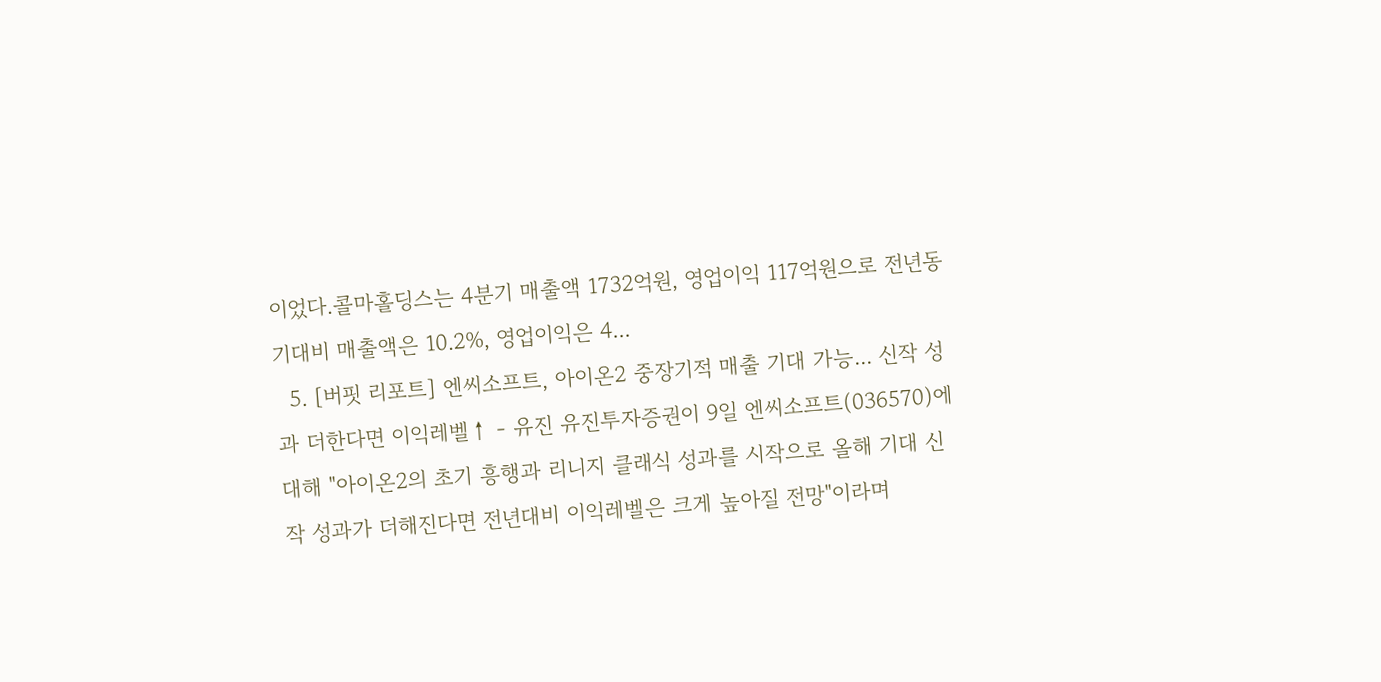이었다.콜마홀딩스는 4분기 매출액 1732억원, 영업이익 117억원으로 전년동기대비 매출액은 10.2%, 영업이익은 4...
  5. [버핏 리포트] 엔씨소프트, 아이온2 중장기적 매출 기대 가능... 신작 성과 더한다면 이익레벨↑ - 유진 유진투자증권이 9일 엔씨소프트(036570)에 대해 "아이온2의 초기 흥행과 리니지 클래식 성과를 시작으로 올해 기대 신작 성과가 더해진다면 전년대비 이익레벨은 크게 높아질 전망"이라며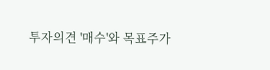투자의견 '매수'와 목표주가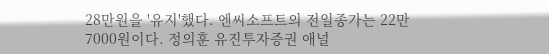28만원을 '유지'했다. 엔씨소프트의 전일종가는 22만7000원이다. 정의훈 유진투자증권 애널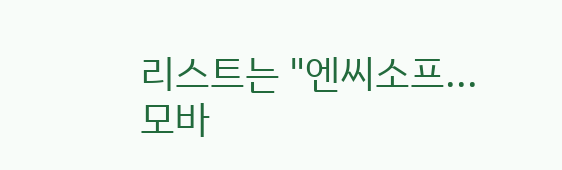리스트는 "엔씨소프...
모바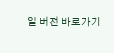일 버전 바로가기